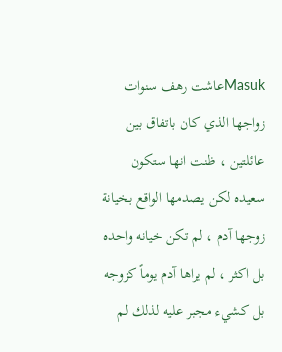Masukعاشت رهف سنوات زواجها الذي كان باتفاق بين عائلتين ، ظنت انها ستكون سعيده لكن يصدمها الواقع بخيانة زوجها آدم ، لم تكن خيانه واحده بل اكثر ، لم يراها آدم يوماً كزوجه بل كشيء مجبر عليه لذلك لم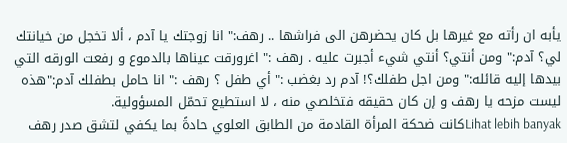يأبه ان رأته مع غيرها بل كان يحضرهن الى فراشها .. رهف:" انا زوجتك يا آدم ، ألا تخجل من خيانتك لي؟ آدم:" ومن أنتي؟ أنتي شيء أجبرت عليه . رهف :" اغرورقت عيناها بالدموع و رفعت الورقه التي بيدها إليه قائله:" ومن اجل طفلك؟! آدم رد بغضب :" أي طفل ؟ رهف :" انا حامل بطفلك آدم:"هذه ليست مزحه يا رهف و إن كان حقيقه فتخلصي منه ، لا استطيع تحمّل المسؤولية.
Lihat lebih banyakكانت ضحكة المرأة القادمة من الطابق العلوي حادةً بما يكفي لتشق صدر رهف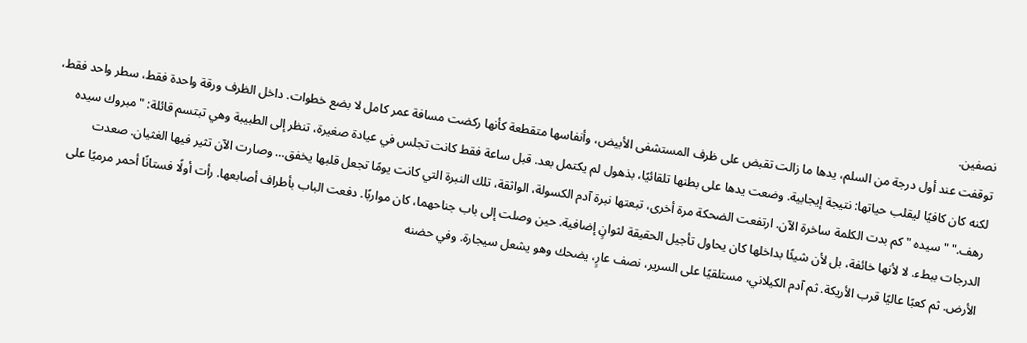نصفين.
توقفت عند أول درجة من السلم، يدها ما زالت تقبض على ظرف المستشفى الأبيض، وأنفاسها متقطعة كأنها ركضت مسافة عمر كامل لا بضع خطوات. داخل الظرف ورقة واحدة فقط، سطر واحد فقط، لكنه كان كافيًا ليقلب حياتها: نتيجة إيجابية. وضعت يدها على بطنها تلقائيًا، بذهول لم يكتمل بعد. قبل ساعة فقط كانت تجلس في عيادة صغيرة، تنظر إلى الطبيبة وهي تبتسم قائلة: "مبروك سيده رهف." " سيده " كم بدت الكلمة ساخرة الآن. ارتفعت الضحكة مرة أخرى، تبعتها نبرة آدم الكسولة، الواثقة، تلك النبرة التي كانت يومًا تجعل قلبها يخفق… وصارت الآن تثير فيها الغثيان. صعدت الدرجات ببطء. لا لأنها خائفة، بل لأن شيئًا بداخلها كان يحاول تأجيل الحقيقة لثوانٍ إضافية. حين وصلت إلى باب جناحهما، كان مواربًا. دفعت الباب بأطراف أصابعها. رأت أولًا فستانًا أحمر مرميًا على الأرض. ثم كعبًا عاليًا قرب الأريكة. ثم آدم الكيلاني، مستلقيًا على السرير، نصف عارٍ، يضحك وهو يشعل سيجارة. وفي حضنه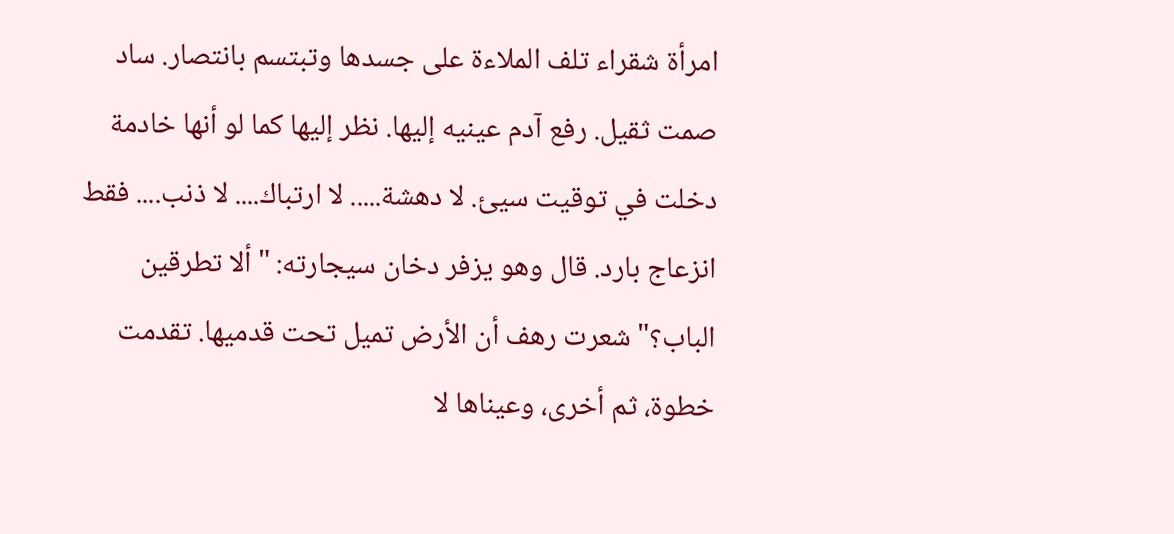امرأة شقراء تلف الملاءة على جسدها وتبتسم بانتصار. ساد صمت ثقيل. رفع آدم عينيه إليها. نظر إليها كما لو أنها خادمة دخلت في توقيت سيئ. لا دهشة..... لا ارتباك.... لا ذنب.... فقط انزعاج بارد. قال وهو يزفر دخان سيجارته: "ألا تطرقين الباب؟" شعرت رهف أن الأرض تميل تحت قدميها. تقدمت خطوة، ثم أخرى، وعيناها لا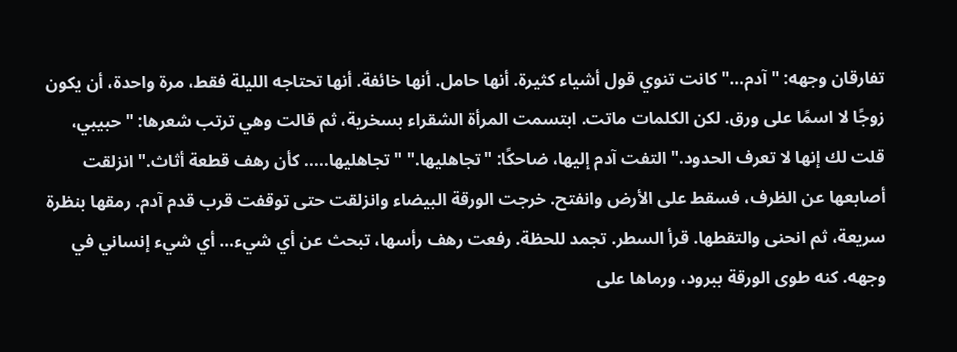تفارقان وجهه: "آدم…" كانت تنوي قول أشياء كثيرة. أنها حامل. أنها خائفة. أنها تحتاجه الليلة فقط، مرة واحدة، أن يكون زوجًا لا اسمًا على ورق. لكن الكلمات ماتت. ابتسمت المرأة الشقراء بسخرية، ثم قالت وهي ترتب شعرها: "حبيبي، قلت لك إنها لا تعرف الحدود." التفت آدم إليها، ضاحكًا: "تجاهليها." " تجاهليها..... كأن رهف قطعة أثاث." انزلقت أصابعها عن الظرف، فسقط على الأرض وانفتح. خرجت الورقة البيضاء وانزلقت حتى توقفت قرب قدم آدم. رمقها بنظرة سريعة، ثم انحنى والتقطها. قرأ السطر. تجمد للحظة. رفعت رهف رأسها، تبحث عن أي شيء… أي شيء إنساني في وجهه. كنه طوى الورقة ببرود، ورماها على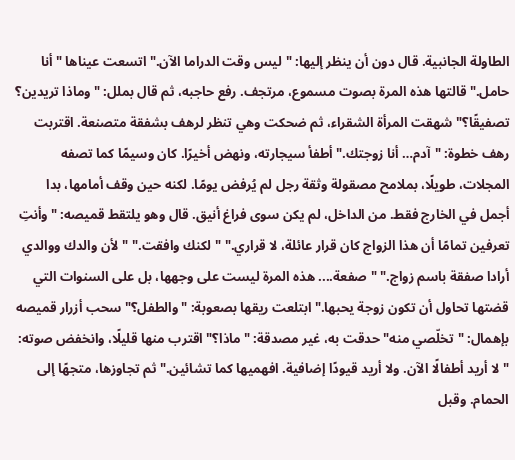الطاولة الجانبية. قال دون أن ينظر إليها: "ليس وقت الدراما الآن." اتسعت عيناها "أنا حامل." قالتها هذه المرة بصوت مسموع، مرتجف. رفع حاجبه، ثم قال بملل: "وماذا تريدين؟ تصفيقًا؟" شهقت المرأة الشقراء، ثم ضحكت وهي تنظر لرهف بشفقة متصنعة. اقتربت رهف خطوة: "آدم… أنا زوجتك." أطفأ سيجارته، ونهض أخيرًا. كان وسيمًا كما تصفه المجلات، طويلًا، بملامح مصقولة وثقة رجل لم يُرفض يومًا. لكنه حين وقف أمامها، بدا أجمل في الخارج فقط. من الداخل، لم يكن سوى فراغ أنيق. قال وهو يلتقط قميصه: "وأنتِ تعرفين تمامًا أن هذا الزواج كان قرار عائلة، لا قراري." "لكنك وافقت." "لأن والدك ووالدي أرادا صفقة باسم زواج." " صفعة.... هذه المرة ليست على وجهها، بل على السنوات التي قضتها تحاول أن تكون زوجة يحبها." ابتلعت ريقها بصعوبة: "والطفل؟" سحب أزرار قميصه بإهمال: "تخلّصي منه" حدقت به، غير مصدقة: "ماذا؟" اقترب منها قليلًا، وانخفض صوته: "لا أريد أطفالًا الآن. ولا أريد قيودًا إضافية. افهميها كما تشائين." ثم تجاوزها، متجهًا إلى الحمام. وقبل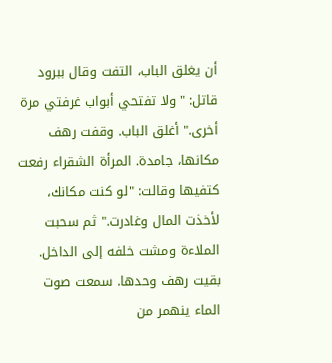أن يغلق الباب، التفت وقال ببرود قاتل: "ولا تفتحي أبواب غرفتي مرة أخرى." أغلق الباب. وقفت رهف مكانها، جامدة. المرأة الشقراء رفعت كتفيها وقالت: "لو كنت مكانك، لأخذت المال وغادرت." ثم سحبت الملاءة ومشت خلفه إلى الداخل. بقيت رهف وحدها. سمعت صوت الماء ينهمر من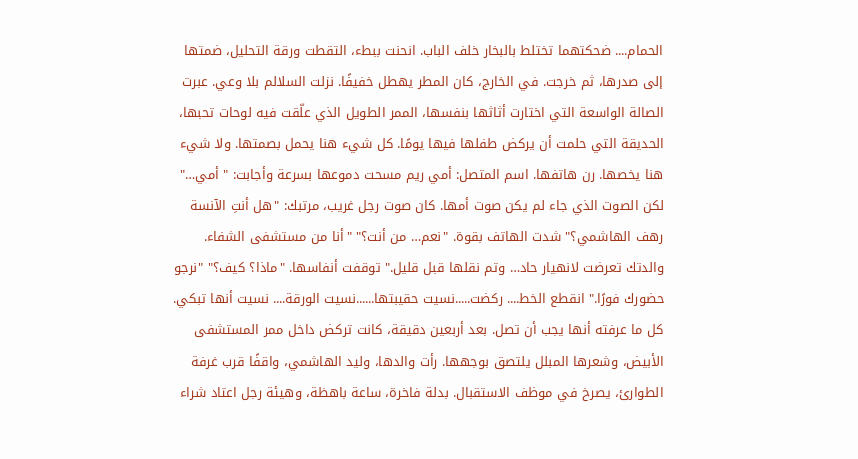الحمام.... ضحكتهما تختلط بالبخار خلف الباب. انحنت ببطء، التقطت ورقة التحليل، ضمتها إلى صدرها، ثم خرجت. في الخارج، كان المطر يهطل خفيفًا. نزلت السلالم بلا وعي. عبرت الصالة الواسعة التي اختارت أثاثها بنفسها، الممر الطويل الذي علّقت فيه لوحات تحبها، الحديقة التي حلمت أن يركض طفلها فيها يومًا. كل شيء هنا يحمل بصمتها. ولا شيء هنا يخصها. رن هاتفها. اسم المتصل: أمي ريم مسحت دموعها بسرعة وأجابت: " أمي…" لكن الصوت الذي جاء لم يكن صوت أمها. كان صوت رجل غريب، مرتبك: "هل أنتِ الآنسة رهف الهاشمي؟" شدت الهاتف بقوة. "نعم… من أنت؟" "أنا من مستشفى الشفاء. والدتك تعرضت لانهيار حاد… وتم نقلها قبل قليل." توقفت أنفاسها. "ماذا؟ كيف؟" "نرجو حضورك فورًا." انقطع الخط.... ركضت.....نسيت حقيبتها......نسيت الورقة.... نسيت أنها تبكي. كل ما عرفته أنها يجب أن تصل. بعد أربعين دقيقة، كانت تركض داخل ممر المستشفى الأبيض، وشعرها المبلل يلتصق بوجهها. رأت والدها، وليد الهاشمي، واقفًا قرب غرفة الطوارئ، يصرخ في موظف الاستقبال. بدلة فاخرة، ساعة باهظة، وهيئة رجل اعتاد شراء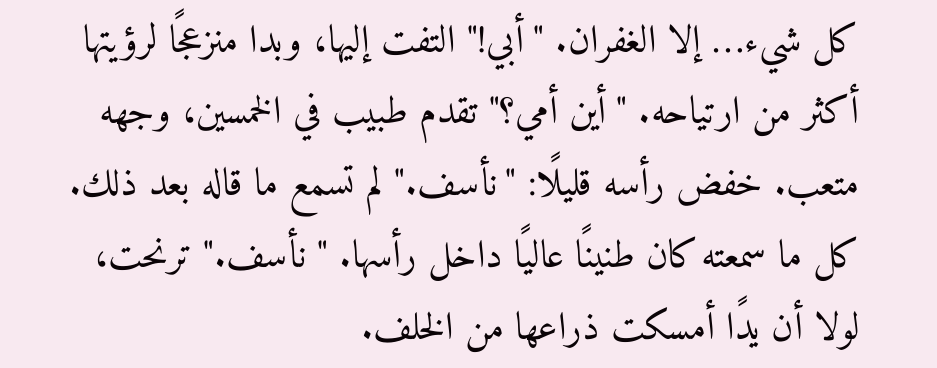كل شيء… إلا الغفران. "أبي!" التفت إليها، وبدا منزعجًا لرؤيتها أكثر من ارتياحه. "أين أمي؟" تقدم طبيب في الخمسين، وجهه متعب. خفض رأسه قليلًا: "نأسف." لم تسمع ما قاله بعد ذلك. كل ما سمعته كان طنينًا عاليًا داخل رأسها. " نأسف." ترنحت، لولا أن يدًا أمسكت ذراعها من الخلف.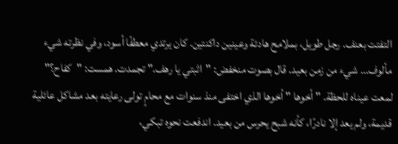التفتت بعنف. رجل طويل، بملامح هادئة وعينين داكنتين. كان يرتدي معطفًا أسود، وفي نظرته شيء مألوف… شيء من زمن بعيد. قال بصوت منخفض: "اثبتي يا رهف." تجمدت. همست: "كفاح؟" لمعت عيناه للحظة. " أخوها " أخوها الذي اختفى منذ سنوات مع محامٍ تولى رعايته بعد مشاكل عائلية قديمة، ولم يعد إلا نادرًا، كأنه شبح يحرس من بعيد. اندفعت نحوه تبكي،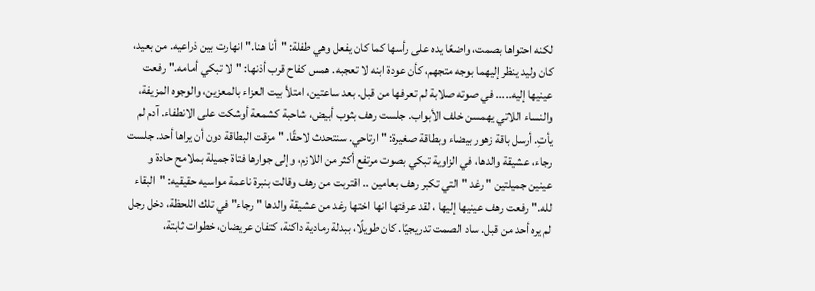لكنه احتواها بصمت، واضعًا يده على رأسها كما كان يفعل وهي طفلة: "أنا هنا." انهارت بين ذراعيه. من بعيد، كان وليد ينظر إليهما بوجه متجهم، كأن عودة ابنه لا تعجبه. همس كفاح قرب أذنها: "لا تبكي أمامه." رفعت عينيها إليه..... في صوته صلابة لم تعرفها من قبل. بعد ساعتين، امتلأ بيت العزاء بالمعزين، والوجوه المزيفة، والنساء اللاتي يهمسن خلف الأبواب. جلست رهف بثوب أبيض، شاحبة كشمعة أوشكت على الانطفاء. آدم لم يأتِ. أرسل باقة زهور بيضاء وبطاقة صغيرة: " ارتاحي. سنتحدث لاحقًا. " مزقت البطاقة دون أن يراها أحد. جلست رجاء، عشيقة والدها، في الزاوية تبكي بصوت مرتفع أكثر من اللازم، وإلى جوارها فتاة جميلة بملامح حادة و عينين جميلتين " رغد " التي تكبر رهف بعامين .. اقتربت من رهف وقالت بنبرة ناعمة مواسيه حقيقيه: "البقاء لله." رفعت رهف عينيها إليها ، لقد عرفتها انها اختها رغد من عشيقة والدها " رجاء" في تلك اللحظة، دخل رجل لم يره أحد من قبل. ساد الصمت تدريجيًا. كان طويلًا، ببدلة رمادية داكنة، كتفان عريضان، خطوات ثابتة،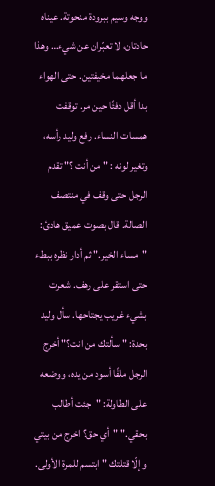ووجه وسيم ببرودة منحوتة. عيناه حادتان، لا تعبّران عن شيء… وهذا ما جعلهما مخيفتين. حتى الهواء بدا أقل دفئًا حين مر. توقفت همسات النساء. رفع وليد رأسه، وتغير لونه : " من أنت ؟" تقدم الرجل حتى وقف في منتصف الصالة. قال بصوت عميق هادئ: "مساء الخير." ثم أدار نظره ببطء حتى استقر على رهف. شعرت بشيء غريب يجتاحها. سأل وليد بحدة: " سألتك من انت؟" أخرج الرجل ملفًا أسود من يده، ووضعه على الطاولة: "جئت أطالب بحقي." "أي حق؟ اخرج من بيتي و إلّا قتلتك " ابتسم للمرة الأولى.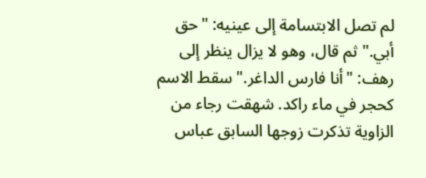لم تصل الابتسامة إلى عينيه: "حق أبي." ثم قال، وهو لا يزال ينظر إلى رهف: "أنا فارس الداغر." سقط الاسم كحجر في ماء راكد. شهقت رجاء من الزاوية تذكرت زوجها السابق عباس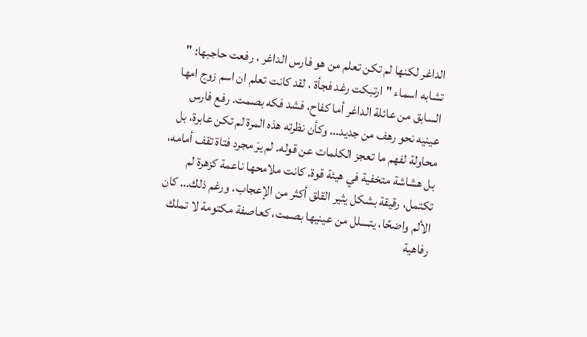الداغر لكنها لم تكن تعلم من هو فارس الداغر ، رفعت حاجبها: " تشابه اسماء " ارتبكت رغد فجأة ، لقد كانت تعلم ان اسم زوج امها السابق من عائلة الداغر أما كفاح، فشد فكه بصمت. رفع فارس عينيه نحو رهف من جديد… وكأن نظرته هذه المرة لم تكن عابرة، بل محاولة لفهم ما تعجز الكلمات عن قوله. لم يرَ مجرد فتاة تقف أمامه، بل هشاشة متخفية في هيئة قوة. كانت ملامحها ناعمة كزهرة لم تكتمل، رقيقة بشكل يثير القلق أكثر من الإعجاب. ورغم ذلك… كان الألم واضحًا، يتسلل من عينيها بصمت، كعاصفة مكتومة لا تملك رفاهية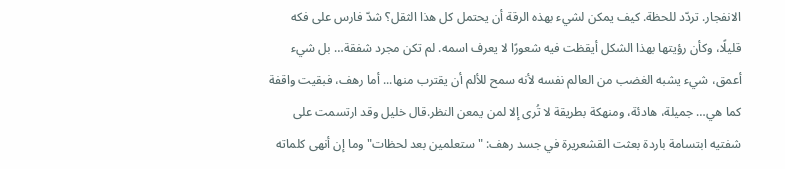الانفجار. تردّد للحظة. كيف يمكن لشيء بهذه الرقة أن يحتمل كل هذا الثقل؟ شدّ فارس على فكه قليلًا، وكأن رؤيتها بهذا الشكل أيقظت فيه شعورًا لا يعرف اسمه. لم تكن مجرد شفقة… بل شيء أعمق، شيء يشبه الغضب من العالم نفسه لأنه سمح للألم أن يقترب منها... أما رهف، فبقيت واقفة كما هي… جميلة، هادئة، ومنهكة بطريقة لا تُرى إلا لمن يمعن النظر.قال خليل وقد ارتسمت على شفتيه ابتسامة باردة بعثت القشعريرة في جسد رهف: "ستعلمين بعد لحظات"وما إن أنهى كلماته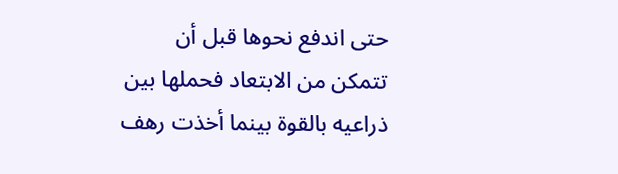حتى اندفع نحوها قبل أن تتمكن من الابتعاد فحملها بين ذراعيه بالقوة بينما أخذت رهف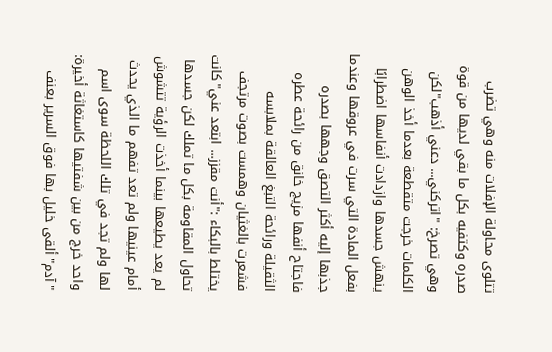تتلوى محاولة الإفلات منه وهي تضرب صدره وكتفيه بكل ما بقي لديها من قوة وهي تصرخ: "اتركني... دعني أذهب"لكن الكلمات خرجت متقطعة بعدما أخذ الوهن ينهش جسدها وازدادت أنفاسها اضطرابًا بفعل المادة التي سرت في عروقها وعندما جذبها إليه أكثر التصق وجهها بصدره فاجتاح أنفها مزيج خانق من رائحة عطره الثقيلة ورائحة التبغ العالقة بملابسه فشعرت بالغثيان وهمست بصوت مرتجف يختلط بالبكاء :"أنت مقزز... ابتعد عني"كانت تحاول المقاومة بكل ما تملك لكن جسدها لم يعد يطيعها بينما أخذت الرؤية تتشوش أمام عينيها ولم تعد تفهم ما الذي يحدث لها ولم تجد في تلك اللحظة سوى اسم واحد خرج من بين شفتيها كاستغاثة أخيرة: "آدم"ألقى خليل بها فوق السرير بعنف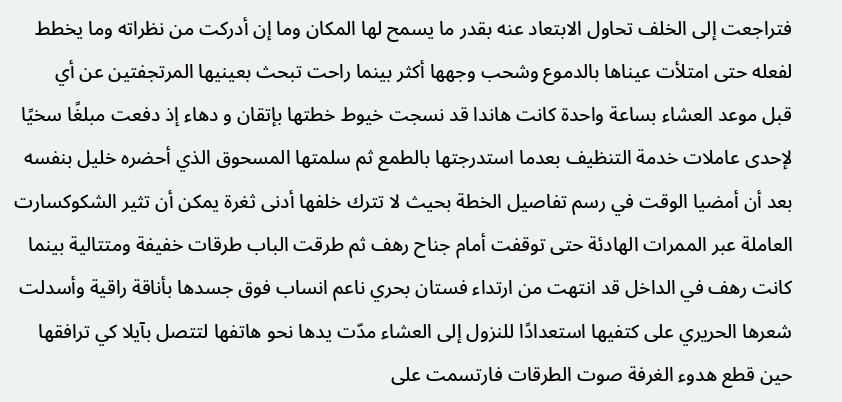فتراجعت إلى الخلف تحاول الابتعاد عنه بقدر ما يسمح لها المكان وما إن أدركت من نظراته وما يخطط لفعله حتى امتلأت عيناها بالدموع وشحب وجهها أكثر بينما راحت تبحث بعينيها المرتجفتين عن أي
قبل موعد العشاء بساعة واحدة كانت هاندا قد نسجت خيوط خطتها بإتقان و دهاء إذ دفعت مبلغًا سخيًا لإحدى عاملات خدمة التنظيف بعدما استدرجتها بالطمع ثم سلمتها المسحوق الذي أحضره خليل بنفسه بعد أن أمضيا الوقت في رسم تفاصيل الخطة بحيث لا تترك خلفها أدنى ثغرة يمكن أن تثير الشكوكسارت العاملة عبر الممرات الهادئة حتى توقفت أمام جناح رهف ثم طرقت الباب طرقات خفيفة ومتتالية بينما كانت رهف في الداخل قد انتهت من ارتداء فستان بحري ناعم انساب فوق جسدها بأناقة راقية وأسدلت شعرها الحريري على كتفيها استعدادًا للنزول إلى العشاء مدّت يدها نحو هاتفها لتتصل بآيلا كي ترافقها حين قطع هدوء الغرفة صوت الطرقات فارتسمت على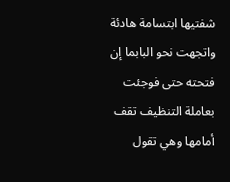شفتيها ابتسامة هادئة واتجهت نحو البابما إن فتحته حتى فوجئت بعاملة التنظيف تقف أمامها وهي تقول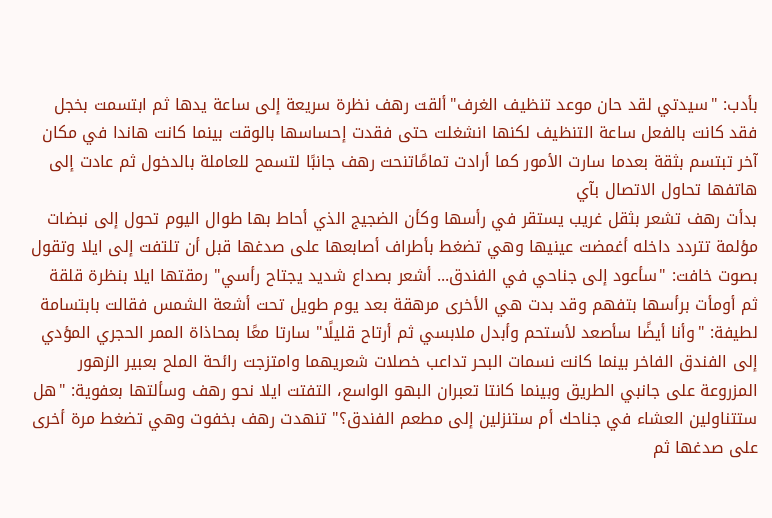بأدب: "سيدتي لقد حان موعد تنظيف الغرف"ألقت رهف نظرة سريعة إلى ساعة يدها ثم ابتسمت بخجل فقد كانت بالفعل ساعة التنظيف لكنها انشغلت حتى فقدت إحساسها بالوقت بينما كانت هاندا في مكان آخر تبتسم بثقة بعدما سارت الأمور كما أرادت تمامًاتنحت رهف جانبًا لتسمح للعاملة بالدخول ثم عادت إلى هاتفها تحاول الاتصال بآي
بدأت رهف تشعر بثقل غريب يستقر في رأسها وكأن الضجيج الذي أحاط بها طوال اليوم تحول إلى نبضات مؤلمة تتردد داخله أغمضت عينيها وهي تضغط بأطراف أصابعها على صدغها قبل أن تلتفت إلى ايلا وتقول بصوت خافت: "سأعود إلى جناحي في الفندق... أشعر بصداع شديد يجتاح رأسي" رمقتها ايلا بنظرة قلقة ثم أومأت برأسها بتفهم وقد بدت هي الأخرى مرهقة بعد يوم طويل تحت أشعة الشمس فقالت بابتسامة لطيفة: "وأنا أيضًا سأصعد لأستحم وأبدل ملابسي ثم أرتاح قليلًا" سارتا معًا بمحاذاة الممر الحجري المؤدي إلى الفندق الفاخر بينما كانت نسمات البحر تداعب خصلات شعريهما وامتزجت رائحة الملح بعبير الزهور المزروعة على جانبي الطريق وبينما كانتا تعبران البهو الواسع، التفتت ايلا نحو رهف وسألتها بعفوية: "هل ستتناولين العشاء في جناحك أم ستنزلين إلى مطعم الفندق؟" تنهدت رهف بخفوت وهي تضغط مرة أخرى على صدغها ثم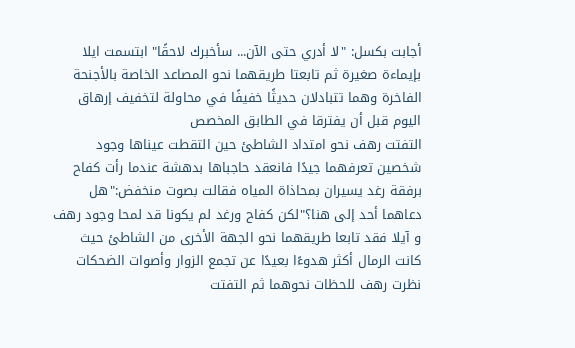أجابت بكسل: "لا أدري حتى الآن... سأخبرك لاحقًا" ابتسمت ايلا بإيماءة صغيرة ثم تابعتا طريقهما نحو المصاعد الخاصة بالأجنحة الفاخرة وهما تتبادلان حديثًا خفيفًا في محاولة لتخفيف إرهاق اليوم قبل أن يفترقا في الطابق المخصص
التفتت رهف نحو امتداد الشاطئ حين التقطت عيناها وجود شخصين تعرفهما جيدًا فانعقد حاجباها بدهشة عندما رأت كفاح برفقة رغد يسيران بمحاذاة المياه فقالت بصوت منخفض:"هل دعاهما أحد إلى هنا؟"لكن كفاح ورغد لم يكونا قد لمحا وجود رهف و آيلا فقد تابعا طريقهما نحو الجهة الأخرى من الشاطئ حيث كانت الرمال أكثر هدوءًا بعيدًا عن تجمع الزوار وأصوات الضحكات نظرت رهف للحظات نحوهما ثم التفتت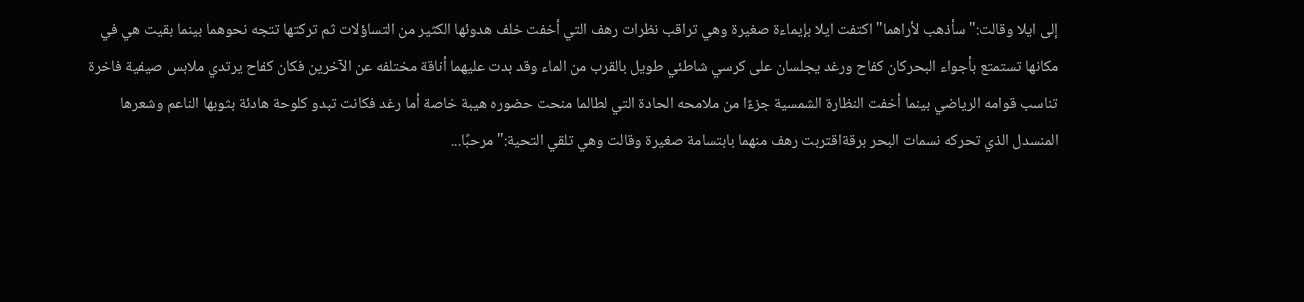إلى ايلا وقالت:"سأذهب لأراهما"اكتفت ايلا بإيماءة صغيرة وهي تراقب نظرات رهف التي أخفت خلف هدوئها الكثير من التساؤلات ثم تركتها تتجه نحوهما بينما بقيت هي في مكانها تستمتع بأجواء البحركان كفاح ورغد يجلسان على كرسي شاطئي طويل بالقرب من الماء وقد بدت عليهما أناقة مختلفه عن الآخرين فكان كفاح يرتدي ملابس صيفية فاخرة تناسب قوامه الرياضي بينما أخفت النظارة الشمسية جزءًا من ملامحه الحادة التي لطالما منحت حضوره هيبة خاصة أما رغد فكانت تبدو كلوحة هادئة بثوبها الناعم وشعرها المنسدل الذي تحركه نسمات البحر برقةاقتربت رهف منهما بابتسامة صغيرة وقالت وهي تلقي التحية:"مرحبًا...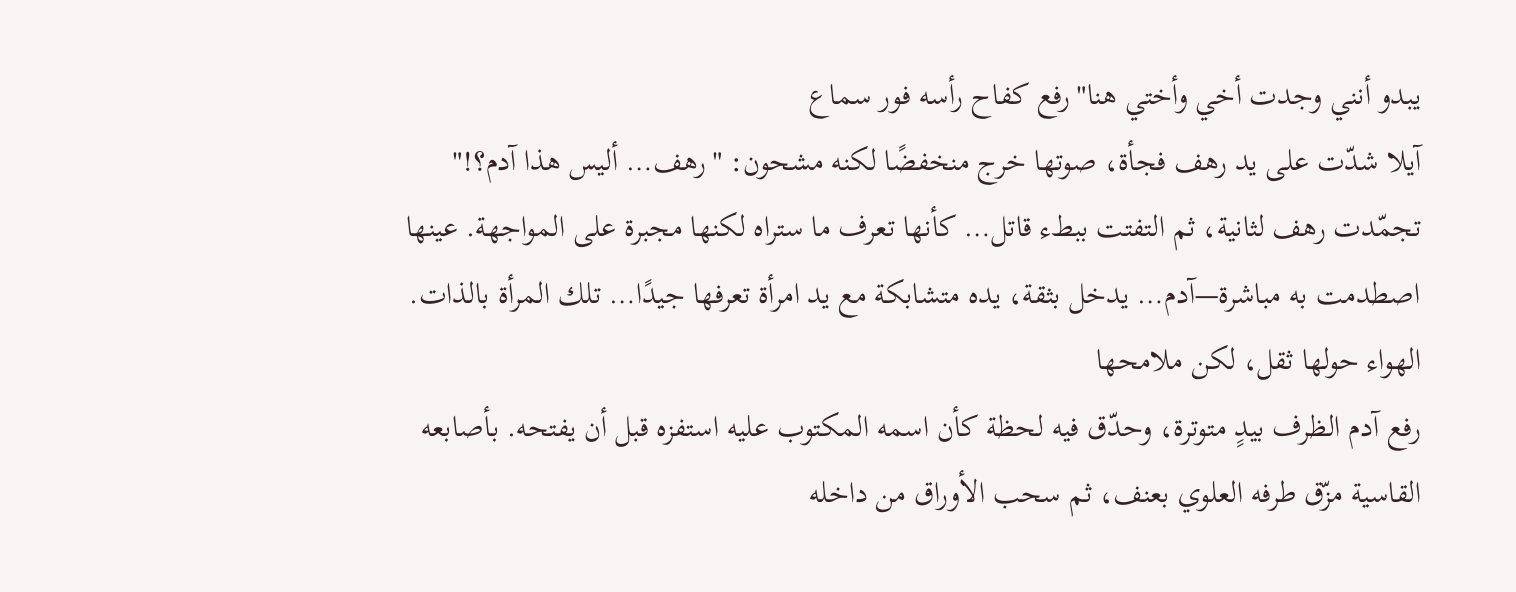يبدو أنني وجدت أخي وأختي هنا"رفع كفاح رأسه فور سماع
آيلا شدّت على يد رهف فجأة، صوتها خرج منخفضًا لكنه مشحون: "رهف… أليس هذا آدم؟!" تجمّدت رهف لثانية، ثم التفتت ببطء قاتل… كأنها تعرف ما ستراه لكنها مجبرة على المواجهة. عينها اصطدمت به مباشرة—آدم… يدخل بثقة، يده متشابكة مع يد امرأة تعرفها جيدًا… تلك المرأة بالذات. الهواء حولها ثقل، لكن ملامحها
رفع آدم الظرف بيدٍ متوترة، وحدّق فيه لحظة كأن اسمه المكتوب عليه استفزه قبل أن يفتحه. بأصابعه القاسية مزّق طرفه العلوي بعنف، ثم سحب الأوراق من داخله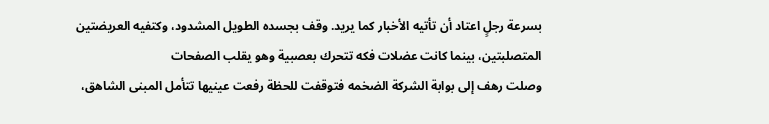بسرعة رجلٍ اعتاد أن تأتيه الأخبار كما يريد. وقف بجسده الطويل المشدود، وكتفيه العريضتين المتصلبتين، بينما كانت عضلات فكه تتحرك بعصبية وهو يقلب الصفحات
وصلت رهف إلى بوابة الشركة الضخمه فتوقفت للحظة رفعت عينيها تتأمل المبنى الشاهق،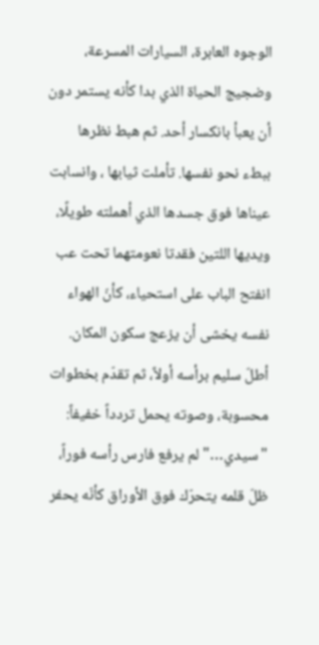الوجوه العابرة، السيارات المسرعة، وضجيج الحياة الذي بدا كأنه يستمر دون أن يعبأ بانكسار أحد. ثم هبط نظرها ببطء نحو نفسها. تأملت ثيابها ، وانسابت عيناها فوق جسدها الذي أهملته طويلًا، ويديها اللتين فقدتا نعومتهما تحت عب
انفتح الباب على استحياء، كأنّ الهواء نفسه يخشى أن يزعج سكون المكان. أطلّ سليم برأسه أولاً، ثم تقدّم بخطوات محسوبة، وصوته يحمل تردداً خفيفاً: "سيدي…" لم يرفع فارس رأسه فوراً، ظلّ قلمه يتحرّك فوق الأوراق كأنّه يحفر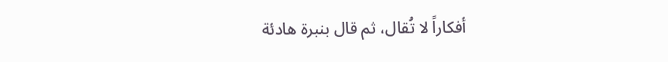أفكاراً لا تُقال، ثم قال بنبرة هادئة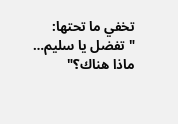تخفي ما تحتها: "تفضل يا سليم… ماذا هناك؟"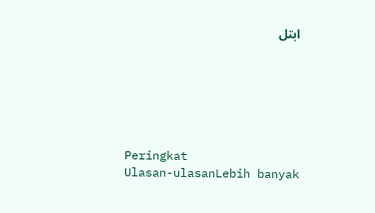ابتل






Peringkat
Ulasan-ulasanLebih banyak